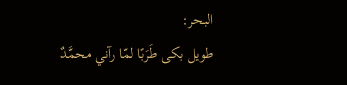البحر:
طويل بكى طَرَبًا لمّا رآني محمَّدٌ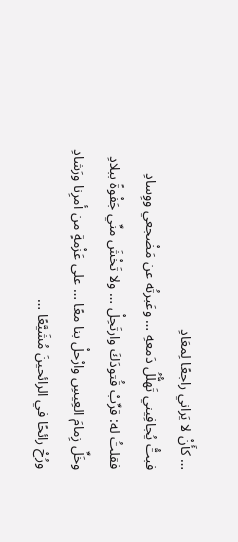… كأَنْ لا يَراني راجعًا لِمعَادِ
فبتُّ يُجافِيني تَهلُّلُ دَمعهِ … وعَبرتُه عن مَضْجعي ووِسادِ
فقلتُ له: قرِّبْ قُتودَكَ وارتَحِلْ … ولا تَخْشَ منِّي جَفْوةً ببلادِ
وخَلِّ زِمامَ العِيسِ وارْحلْ بنا معًا … على عَزْمةٍ من أمرِنا ورَشادِ
ورُحْ رائحًا في الرائحينَ مُشَيَّعًا …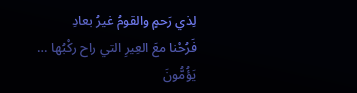لِذي رَحمٍ والقومُ غيرُ بعادِ
فَرُحْنا معَ العِيرِ التي راح ركْبُها … يَؤُمُّونَ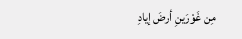مِن غَوْرَينِ أرضَ إيادِ